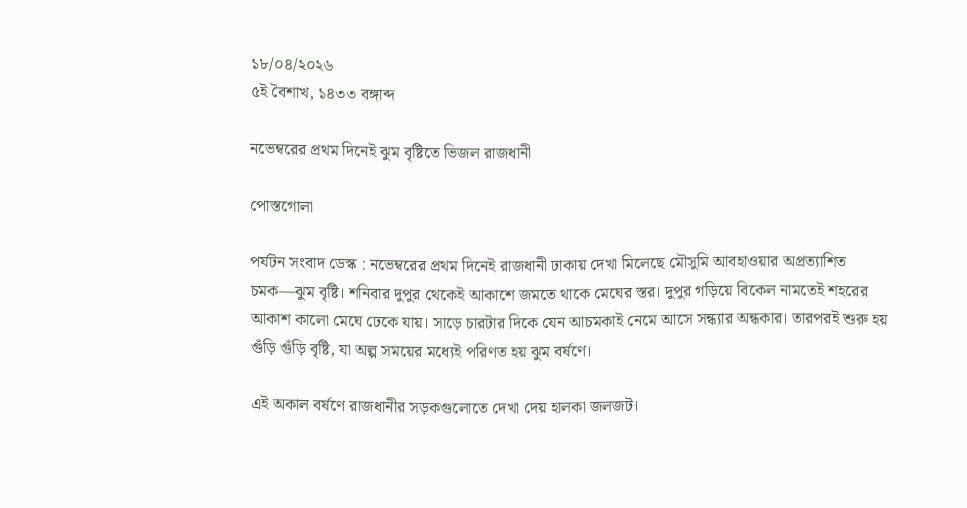১৮/০৪/২০২৬
৫ই বৈশাখ, ১৪৩৩ বঙ্গাব্দ

নভেম্বরের প্রথম দিনেই ঝুম বৃষ্টিতে ভিজল রাজধানী

পোস্তগোলা

পর্যটন সংবাদ ডেস্ক : নভেম্বরের প্রথম দিনেই রাজধানী ঢাকায় দেখা মিলেছে মৌসুমি আবহাওয়ার অপ্রত্যাশিত চমক—ঝুম বৃষ্টি। শনিবার দুপুর থেকেই আকাশে জমতে থাকে মেঘের স্তর। দুপুর গড়িয়ে বিকেল নামতেই শহরের আকাশ কালো মেঘে ঢেকে যায়। সাড়ে চারটার দিকে যেন আচমকাই নেমে আসে সন্ধ্যার অন্ধকার। তারপরই শুরু হয় গুঁড়ি গুঁড়ি বৃষ্টি, যা অল্প সময়ের মধ্যেই পরিণত হয় ঝুম বর্ষণে।

এই অকাল বর্ষণে রাজধানীর সড়কগুলোতে দেখা দেয় হালকা জলজট।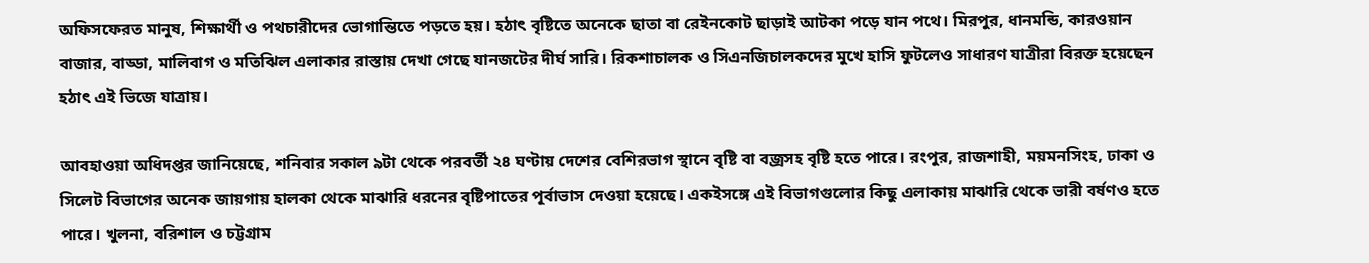অফিসফেরত মানুষ, শিক্ষার্থী ও পথচারীদের ভোগান্তিতে পড়তে হয়। হঠাৎ বৃষ্টিতে অনেকে ছাতা বা রেইনকোট ছাড়াই আটকা পড়ে যান পথে। মিরপুর, ধানমন্ডি, কারওয়ান বাজার, বাড্ডা, মালিবাগ ও মতিঝিল এলাকার রাস্তায় দেখা গেছে যানজটের দীর্ঘ সারি। রিকশাচালক ও সিএনজিচালকদের মুখে হাসি ফুটলেও সাধারণ যাত্রীরা বিরক্ত হয়েছেন হঠাৎ এই ভিজে যাত্রায়।

আবহাওয়া অধিদপ্তর জানিয়েছে, শনিবার সকাল ৯টা থেকে পরবর্তী ২৪ ঘণ্টায় দেশের বেশিরভাগ স্থানে বৃষ্টি বা বজ্রসহ বৃষ্টি হতে পারে। রংপুর, রাজশাহী, ময়মনসিংহ, ঢাকা ও সিলেট বিভাগের অনেক জায়গায় হালকা থেকে মাঝারি ধরনের বৃষ্টিপাতের পূর্বাভাস দেওয়া হয়েছে। একইসঙ্গে এই বিভাগগুলোর কিছু এলাকায় মাঝারি থেকে ভারী বর্ষণও হতে পারে। খুলনা, বরিশাল ও চট্টগ্রাম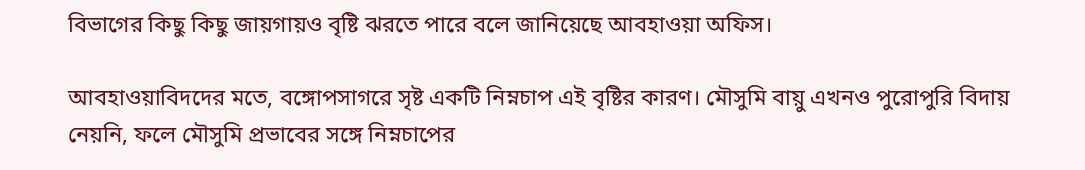বিভাগের কিছু কিছু জায়গায়ও বৃষ্টি ঝরতে পারে বলে জানিয়েছে আবহাওয়া অফিস।

আবহাওয়াবিদদের মতে, বঙ্গোপসাগরে সৃষ্ট একটি নিম্নচাপ এই বৃষ্টির কারণ। মৌসুমি বায়ু এখনও পুরোপুরি বিদায় নেয়নি, ফলে মৌসুমি প্রভাবের সঙ্গে নিম্নচাপের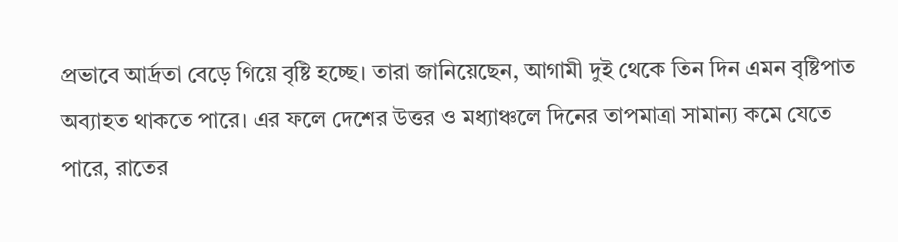প্রভাবে আর্দ্রতা বেড়ে গিয়ে বৃষ্টি হচ্ছে। তারা জানিয়েছেন, আগামী দুই থেকে তিন দিন এমন বৃষ্টিপাত অব্যাহত থাকতে পারে। এর ফলে দেশের উত্তর ও মধ্যাঞ্চলে দিনের তাপমাত্রা সামান্য কমে যেতে পারে, রাতের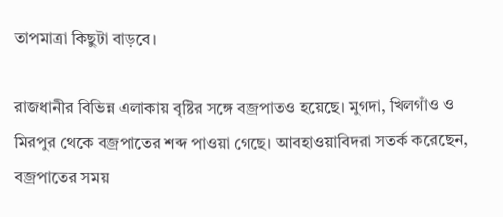তাপমাত্রা কিছুটা বাড়বে।

রাজধানীর বিভিন্ন এলাকায় বৃষ্টির সঙ্গে বজ্রপাতও হয়েছে। মুগদা, খিলগাঁও ও মিরপুর থেকে বজ্রপাতের শব্দ পাওয়া গেছে। আবহাওয়াবিদরা সতর্ক করেছেন, বজ্রপাতের সময়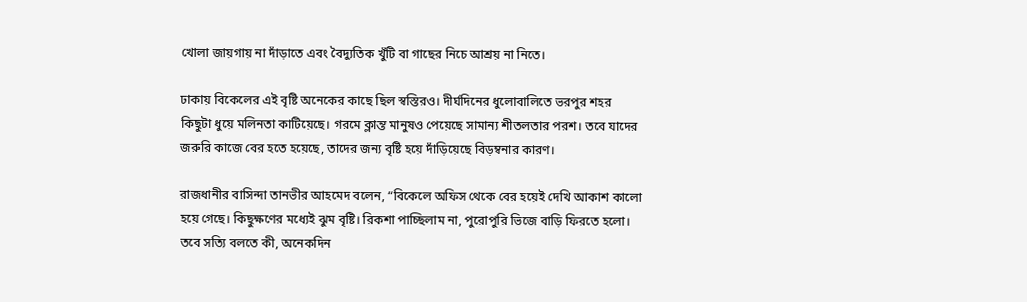খোলা জায়গায় না দাঁড়াতে এবং বৈদ্যুতিক খুঁটি বা গাছের নিচে আশ্রয় না নিতে।

ঢাকায় বিকেলের এই বৃষ্টি অনেকের কাছে ছিল স্বস্তিরও। দীর্ঘদিনের ধুলোবালিতে ভরপুর শহর কিছুটা ধুয়ে মলিনতা কাটিয়েছে। গরমে ক্লান্ত মানুষও পেয়েছে সামান্য শীতলতার পরশ। তবে যাদের জরুরি কাজে বের হতে হয়েছে, তাদের জন্য বৃষ্টি হয়ে দাঁড়িয়েছে বিড়ম্বনার কারণ।

রাজধানীর বাসিন্দা তানভীর আহমেদ বলেন, “বিকেলে অফিস থেকে বের হয়েই দেখি আকাশ কালো হয়ে গেছে। কিছুক্ষণের মধ্যেই ঝুম বৃষ্টি। রিকশা পাচ্ছিলাম না, পুরোপুরি ভিজে বাড়ি ফিরতে হলো। তবে সত্যি বলতে কী, অনেকদিন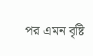পর এমন বৃষ্টি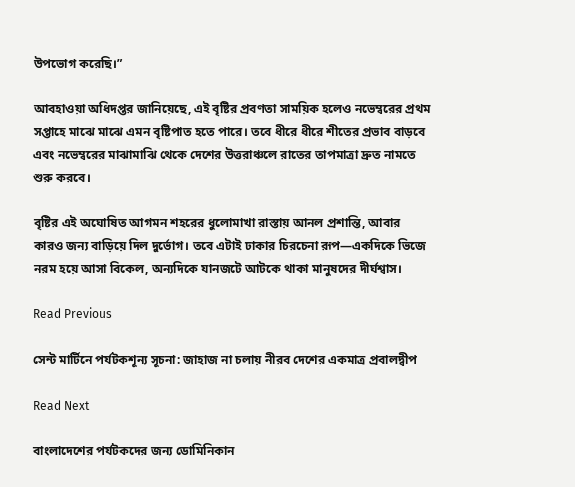উপভোগ করেছি।”

আবহাওয়া অধিদপ্তর জানিয়েছে, এই বৃষ্টির প্রবণতা সাময়িক হলেও নভেম্বরের প্রথম সপ্তাহে মাঝে মাঝে এমন বৃষ্টিপাত হতে পারে। তবে ধীরে ধীরে শীতের প্রভাব বাড়বে এবং নভেম্বরের মাঝামাঝি থেকে দেশের উত্তরাঞ্চলে রাতের তাপমাত্রা দ্রুত নামতে শুরু করবে।

বৃষ্টির এই অঘোষিত আগমন শহরের ধুলোমাখা রাস্তায় আনল প্রশান্তি, আবার কারও জন্য বাড়িয়ে দিল দুর্ভোগ। তবে এটাই ঢাকার চিরচেনা রূপ—একদিকে ভিজে নরম হয়ে আসা বিকেল, অন্যদিকে যানজটে আটকে থাকা মানুষদের দীর্ঘশ্বাস।

Read Previous

সেন্ট মার্টিনে পর্যটকশূন্য সূচনা: জাহাজ না চলায় নীরব দেশের একমাত্র প্রবালদ্বীপ

Read Next

বাংলাদেশের পর্যটকদের জন্য ডোমিনিকান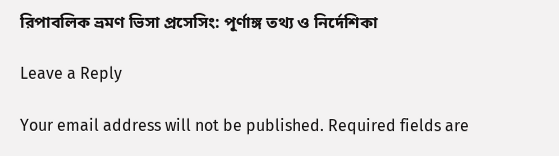রিপাবলিক ভ্রমণ ভিসা প্রসেসিং: পূর্ণাঙ্গ তথ্য ও নির্দেশিকা

Leave a Reply

Your email address will not be published. Required fields are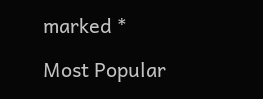marked *

Most Popular